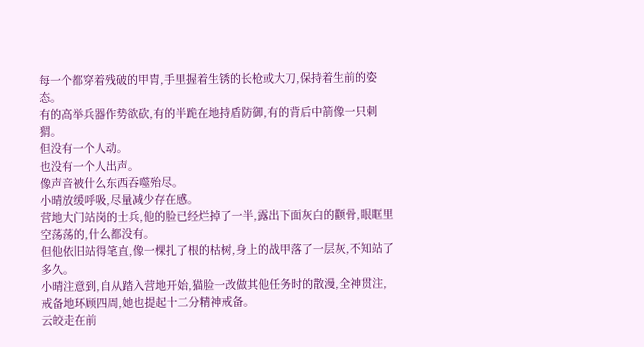每一个都穿着残破的甲胄,手里握着生锈的长枪或大刀,保持着生前的姿态。
有的高举兵器作势欲砍,有的半跪在地持盾防御,有的背后中箭像一只刺猬。
但没有一个人动。
也没有一个人出声。
像声音被什么东西吞噬殆尽。
小晴放缓呼吸,尽量减少存在感。
营地大门站岗的士兵,他的脸已经烂掉了一半,露出下面灰白的颧骨,眼眶里空荡荡的,什么都没有。
但他依旧站得笔直,像一棵扎了根的枯树,身上的战甲落了一层灰,不知站了多久。
小晴注意到,自从踏入营地开始,猫脸一改做其他任务时的散漫,全神贯注,戒备地环顾四周,她也提起十二分精神戒备。
云皎走在前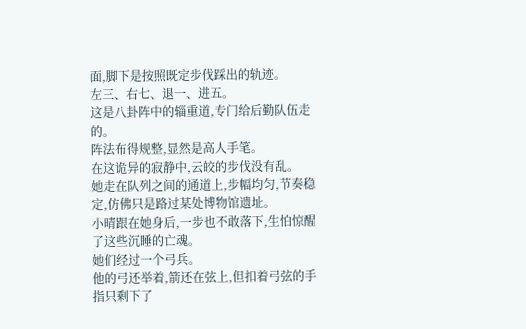面,脚下是按照既定步伐踩出的轨迹。
左三、右七、退一、进五。
这是八卦阵中的辎重道,专门给后勤队伍走的。
阵法布得规整,显然是高人手笔。
在这诡异的寂静中,云皎的步伐没有乱。
她走在队列之间的通道上,步幅均匀,节奏稳定,仿佛只是路过某处博物馆遗址。
小晴跟在她身后,一步也不敢落下,生怕惊醒了这些沉睡的亡魂。
她们经过一个弓兵。
他的弓还举着,箭还在弦上,但扣着弓弦的手指只剩下了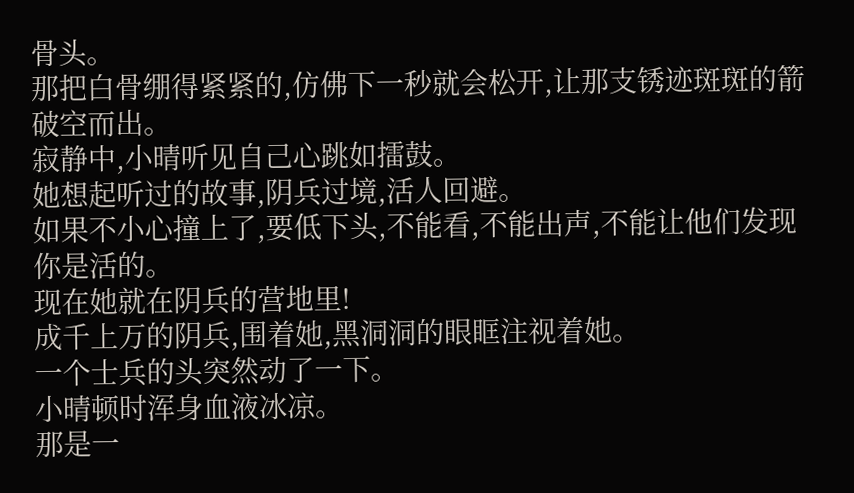骨头。
那把白骨绷得紧紧的,仿佛下一秒就会松开,让那支锈迹斑斑的箭破空而出。
寂静中,小晴听见自己心跳如擂鼓。
她想起听过的故事,阴兵过境,活人回避。
如果不小心撞上了,要低下头,不能看,不能出声,不能让他们发现你是活的。
现在她就在阴兵的营地里!
成千上万的阴兵,围着她,黑洞洞的眼眶注视着她。
一个士兵的头突然动了一下。
小晴顿时浑身血液冰凉。
那是一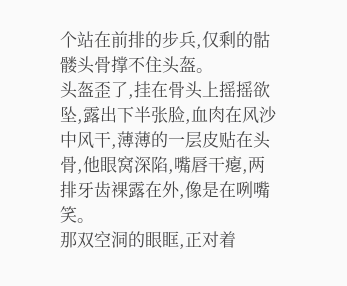个站在前排的步兵,仅剩的骷髅头骨撑不住头盔。
头盔歪了,挂在骨头上摇摇欲坠,露出下半张脸,血肉在风沙中风干,薄薄的一层皮贴在头骨,他眼窝深陷,嘴唇干瘪,两排牙齿裸露在外,像是在咧嘴笑。
那双空洞的眼眶,正对着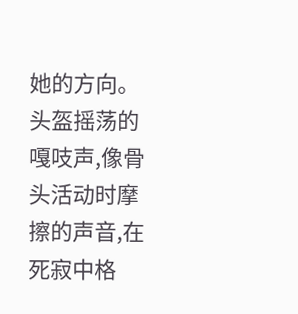她的方向。
头盔摇荡的嘎吱声,像骨头活动时摩擦的声音,在死寂中格